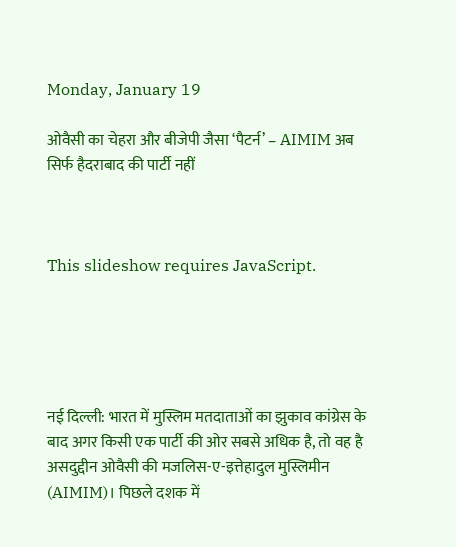Monday, January 19

ओवैसी का चेहरा और बीजेपी जैसा ‘पैटर्न’ – AIMIM अब सिर्फ हैदराबाद की पार्टी नहीं



This slideshow requires JavaScript.





नई दिल्ली: भारत में मुस्लिम मतदाताओं का झुकाव कांग्रेस के बाद अगर किसी एक पार्टी की ओर सबसे अधिक है, तो वह है असदुद्दीन ओवैसी की मजलिस-ए-इत्तेहादुल मुस्लिमीन (AIMIM)। पिछले दशक में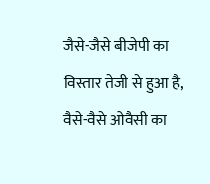जैसे-जैसे बीजेपी का विस्तार तेजी से हुआ है, वैसे-वैसे ओवैसी का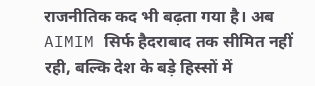राजनीतिक कद भी बढ़ता गया है। अब AIMIM सिर्फ हैदराबाद तक सीमित नहीं रही, बल्कि देश के बड़े हिस्सों में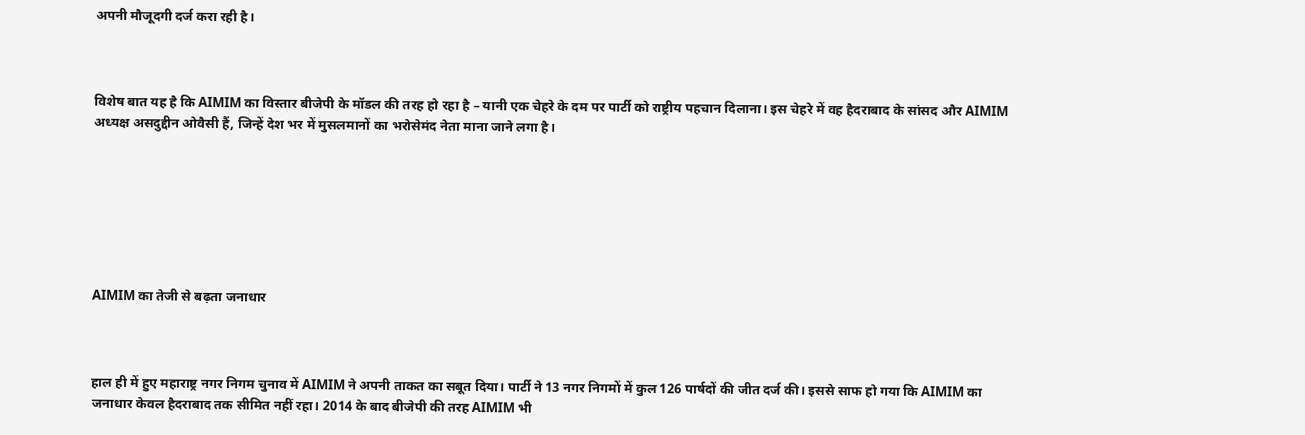अपनी मौजूदगी दर्ज करा रही है।



विशेष बात यह है कि AIMIM का विस्तार बीजेपी के मॉडल की तरह हो रहा है – यानी एक चेहरे के दम पर पार्टी को राष्ट्रीय पहचान दिलाना। इस चेहरे में वह हैदराबाद के सांसद और AIMIM अध्यक्ष असदुद्दीन ओवैसी हैं, जिन्हें देश भर में मुसलमानों का भरोसेमंद नेता माना जाने लगा है।







AIMIM का तेजी से बढ़ता जनाधार



हाल ही में हुए महाराष्ट्र नगर निगम चुनाव में AIMIM ने अपनी ताकत का सबूत दिया। पार्टी ने 13 नगर निगमों में कुल 126 पार्षदों की जीत दर्ज की। इससे साफ हो गया कि AIMIM का जनाधार केवल हैदराबाद तक सीमित नहीं रहा। 2014 के बाद बीजेपी की तरह AIMIM भी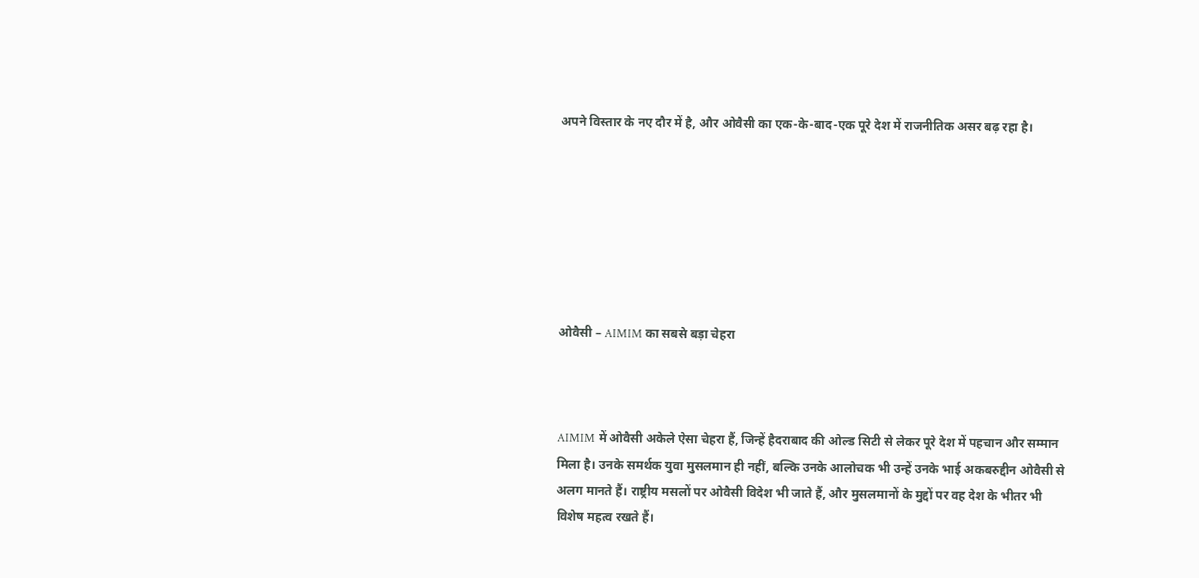अपने विस्तार के नए दौर में है, और ओवैसी का एक-के-बाद-एक पूरे देश में राजनीतिक असर बढ़ रहा है।







ओवैसी – AIMIM का सबसे बड़ा चेहरा



AIMIM में ओवैसी अकेले ऐसा चेहरा हैं, जिन्हें हैदराबाद की ओल्ड सिटी से लेकर पूरे देश में पहचान और सम्मान मिला है। उनके समर्थक युवा मुसलमान ही नहीं, बल्कि उनके आलोचक भी उन्हें उनके भाई अकबरुद्दीन ओवैसी से अलग मानते हैं। राष्ट्रीय मसलों पर ओवैसी विदेश भी जाते हैं, और मुसलमानों के मुद्दों पर वह देश के भीतर भी विशेष महत्व रखते हैं।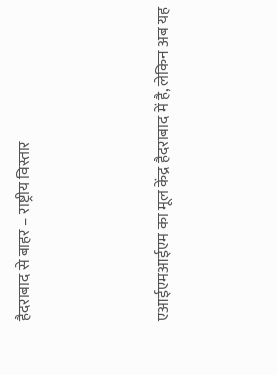हैदराबाद से बाहर – राष्ट्रीय विस्तार



एआईएमआईएम का मूल केंद्र हैदराबाद में है, लेकिन अब यह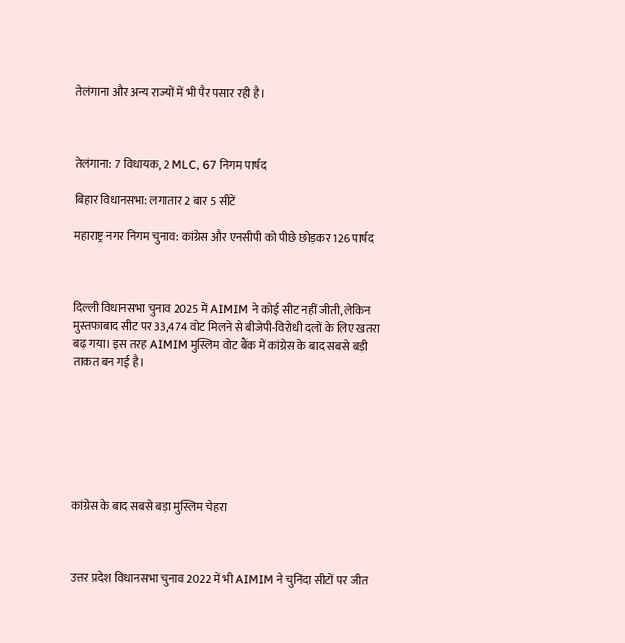तेलंगाना और अन्य राज्यों में भी पैर पसार रही है।



तेलंगाना: 7 विधायक, 2 MLC, 67 निगम पार्षद

बिहार विधानसभा: लगातार 2 बार 5 सीटें

महाराष्ट्र नगर निगम चुनाव: कांग्रेस और एनसीपी को पीछे छोड़कर 126 पार्षद



दिल्ली विधानसभा चुनाव 2025 में AIMIM ने कोई सीट नहीं जीती, लेकिन मुस्तफाबाद सीट पर 33,474 वोट मिलने से बीजेपी-विरोधी दलों के लिए खतरा बढ़ गया। इस तरह AIMIM मुस्लिम वोट बैंक में कांग्रेस के बाद सबसे बड़ी ताकत बन गई है।







कांग्रेस के बाद सबसे बड़ा मुस्लिम चेहरा



उत्तर प्रदेश विधानसभा चुनाव 2022 में भी AIMIM ने चुनिंदा सीटों पर जीत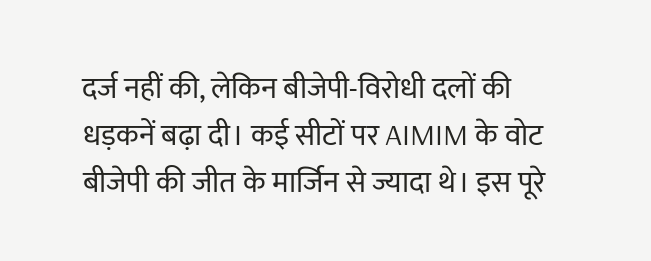दर्ज नहीं की, लेकिन बीजेपी-विरोधी दलों की धड़कनें बढ़ा दी। कई सीटों पर AIMIM के वोट बीजेपी की जीत के मार्जिन से ज्यादा थे। इस पूरे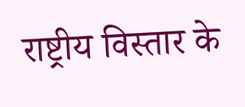राष्ट्रीय विस्तार के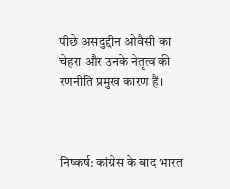पीछे असदुद्दीन ओवैसी का चेहरा और उनके नेतृत्व की रणनीति प्रमुख कारण हैं।



निष्कर्ष: कांग्रेस के बाद भारत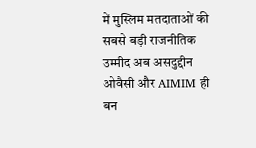में मुस्लिम मतदाताओं की सबसे बड़ी राजनीतिक उम्मीद अब असदुद्दीन ओवैसी और AIMIM ही बन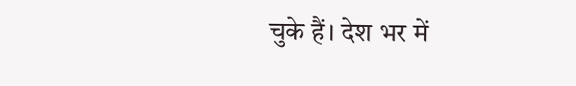चुके हैं। देश भर में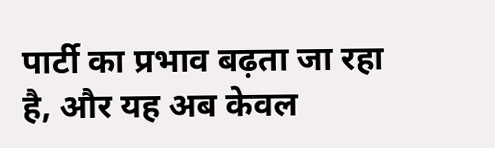पार्टी का प्रभाव बढ़ता जा रहा है, और यह अब केवल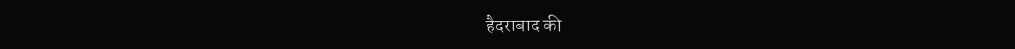हैदराबाद की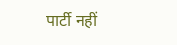पार्टी नहीं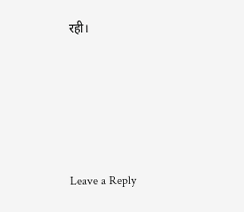रही।





Leave a Reply